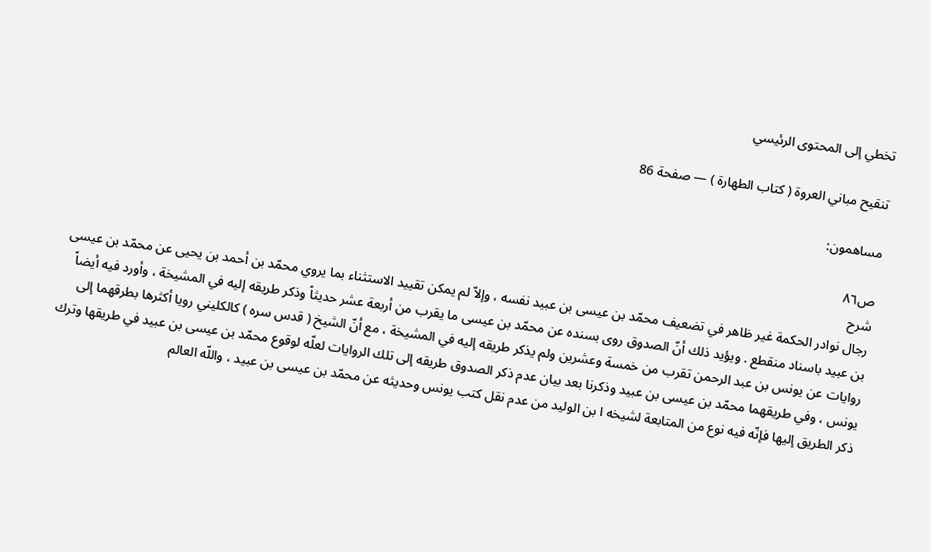تخطي إلى المحتوى الرئيسي

تنقيح مباني العروة ( كتاب الطهارة ) — صفحة 86

مساهمون:

ص٨٦
شرح
رجال نوادر الحكمة غير ظاهر في تضعيف محمّد بن عيسى بن عبيد نفسه ، وإلاّ لم يمكن تقييد الاستثناء بما يروي محمّد بن أحمد بن يحيى عن محمّد بن عيسى بن عبيد باسناد منقطع . ويؤيد ذلك أنّ الصدوق روى بسنده عن محمّد بن عيسى ما يقرب من أربعة عشر حديثاً وذكر طريقه إليه في المشيخة ، وأورد فيه أيضاً روايات عن يونس بن عبد الرحمن تقرب من خمسة وعشرين ولم يذكر طريقه إليه في المشيخة ، مع أنّ الشيخ ( قدس سره ) كالكليني رويا أكثرها بطرقهما إلى يونس ، وفي طريقهما محمّد بن عيسى بن عبيد وذكرنا بعد بيان عدم ذكر الصدوق طريقه إلى تلك الروايات لعلّه لوقوع محمّد بن عيسى بن عبيد في طريقها وترك ذكر الطريق إليها فإنّه فيه نوع من المتابعة لشيخه ا بن الوليد من عدم نقل كتب يونس وحديثه عن محمّد بن عيسى بن عبيد ، واللّه العالم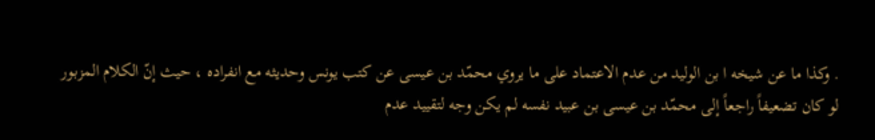. وكذا ما عن شيخه ا بن الوليد من عدم الاعتماد على ما يروي محمّد بن عيسى عن كتب يونس وحديثه مع انفراده ، حيث إنّ الكلام المزبور لو كان تضعيفاً راجعاً إلى محمّد بن عيسى بن عبيد نفسه لم يكن وجه لتقييد عدم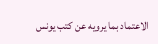الاعتماد بما يرويه عن كتب يونس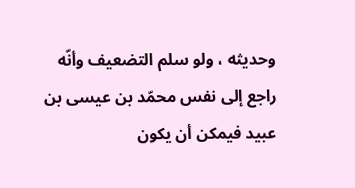وحديثه ، ولو سلم التضعيف وأنّه راجع إلى نفس محمّد بن عيسى بن عبيد فيمكن أن يكون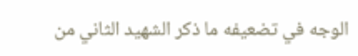الوجه في تضعيفه ما ذكر الشهيد الثاني من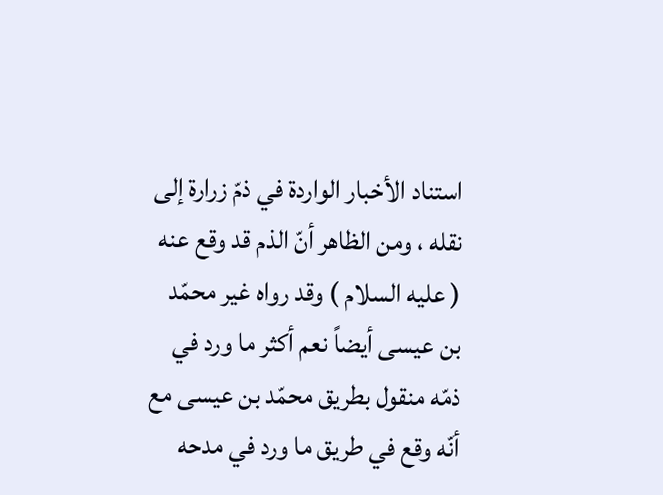استناد الأخبار الواردة في ذمّ زرارة إلى نقله ، ومن الظاهر أنّ الذم قد وقع عنه ( عليه السلام ) وقد رواه غير محمّد بن عيسى أيضاً نعم أكثر ما ورد في ذمّه منقول بطريق محمّد بن عيسى مع أنّه وقع في طريق ما ورد في مدحه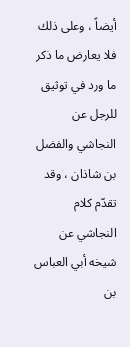أيضاً ، وعلى ذلك فلا يعارض ما ذكر ما ورد في توثيق للرجل عن النجاشي والفضل بن شاذان ، وقد تقدّم كلام النجاشي عن شيخه أبي العباس بن